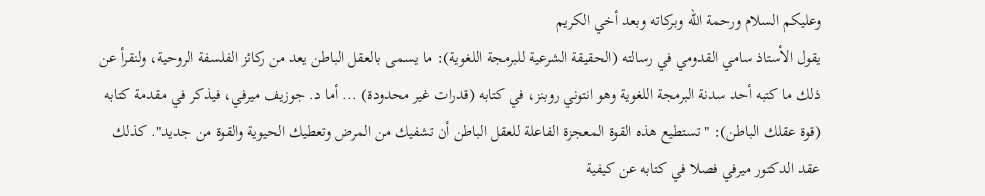وعليكم السلام ورحمة الله وبركاته وبعد أخي الكريم
يقول الأستاذ سامي القدومي في رسالته (الحقيقة الشرعية للبرمجة اللغوية): ما يسمى بالعقل الباطن يعد من ركائز الفلسفة الروحية، ولنقرأ عن ذلك ما كتبه أحد سدنة البرمجة اللغوية وهو انتوني روبنز، في كتابه (قدرات غير محدودة) ... أما د. جوزيف ميرفي، فيذكر في مقدمة كتابه (قوة عقلك الباطن): "تستطيع هذه القوة المعجزة الفاعلة للعقل الباطن أن تشفيك من المرض وتعطيك الحيوية والقوة من جديد". كذلك عقد الدكتور ميرفي فصلا في كتابه عن كيفية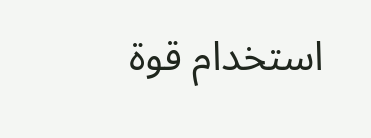استخدام قوة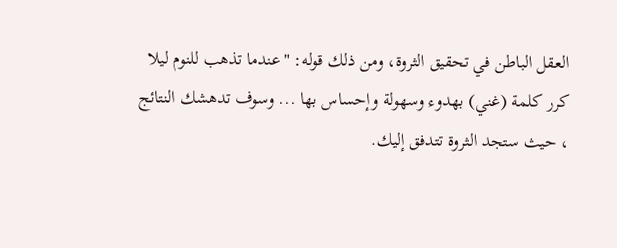العقل الباطن في تحقيق الثروة، ومن ذلك قوله: "عندما تذهب للنوم ليلا كرر كلمة (غني) بهدوء وسهولة وإحساس بها ... وسوف تدهشك النتائج ، حيث ستجد الثروة تتدفق إليك.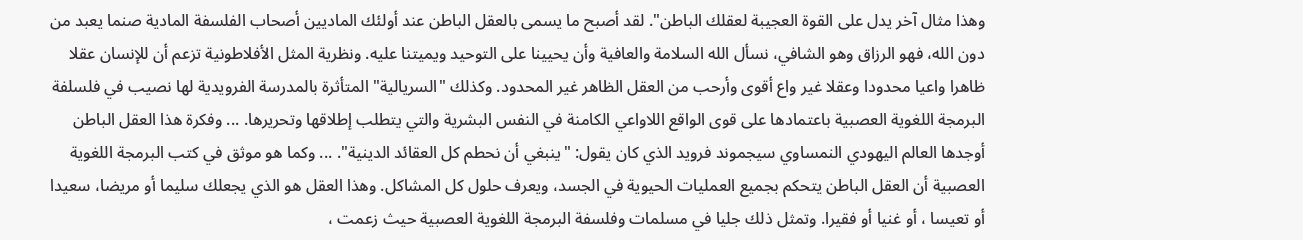وهذا مثال آخر يدل على القوة العجيبة لعقلك الباطن". لقد أصبح ما يسمى بالعقل الباطن عند أولئك الماديين أصحاب الفلسفة المادية صنما يعبد من دون الله، فهو الرزاق وهو الشافي، نسأل الله السلامة والعافية وأن يحيينا على التوحيد ويميتنا عليه. ونظرية المثل الأفلاطونية تزعم أن للإنسان عقلا ظاهرا واعيا محدودا وعقلا غير واع أقوى وأرحب من العقل الظاهر غير المحدود. وكذلك "السريالية" المتأثرة بالمدرسة الفرويدية لها نصيب في فلسلفة البرمجة اللغوية العصبية باعتمادها على قوى الواقع اللاواعي الكامنة في النفس البشرية والتي يتطلب إطلاقها وتحريرها. ... وفكرة هذا العقل الباطن أوجدها العالم اليهودي النمساوي سيجموند فرويد الذي كان يقول: "ينبغي أن نحطم كل العقائد الدينية". ... وكما هو موثق في كتب البرمجة اللغوية العصبية أن العقل الباطن يتحكم بجميع العمليات الحيوية في الجسد، ويعرف حلول كل المشاكل. وهذا العقل هو الذي يجعلك سليما أو مريضا، سعيدا أو تعيسا ، أو غنيا أو فقيرا. وتمثل ذلك جليا في مسلمات وفلسفة البرمجة اللغوية العصبية حيث زعمت ،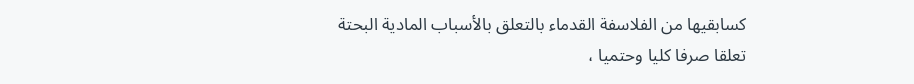كسابقيها من الفلاسفة القدماء بالتعلق بالأسباب المادية البحتة تعلقا صرفا كليا وحتميا ،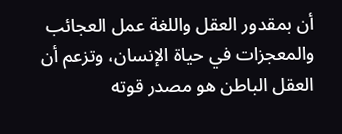أن بمقدور العقل واللغة عمل العجائب والمعجزات في حياة الإنسان، وتزعم أن العقل الباطن هو مصدر قوته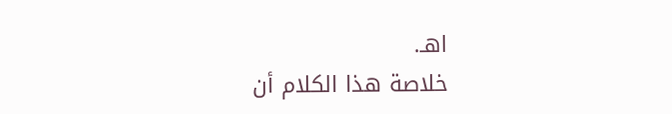اهـ.
خلاصة هذا الكلام أن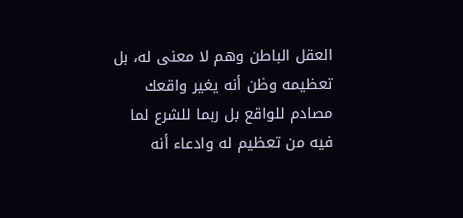العقل الباطن وهم لا معنى له، بل تعظيمه وظن أنه يغير واقعك مصادم للواقع بل ربما للشرع لما فيه من تعظيم له وادعاء أنه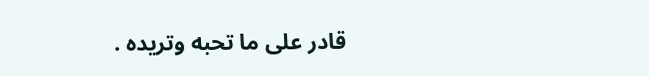قادر على ما تحبه وتريده .